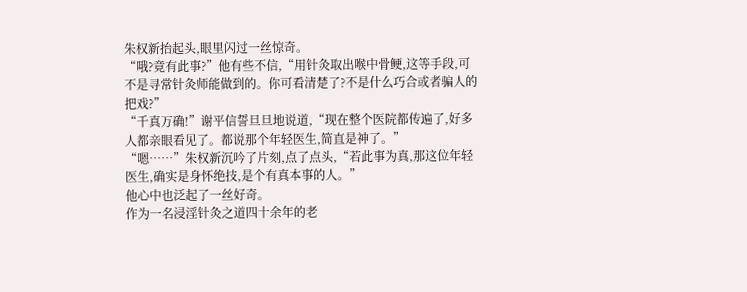朱权新抬起头,眼里闪过一丝惊奇。
“哦?竟有此事?”他有些不信,“用针灸取出喉中骨鲠,这等手段,可不是寻常针灸师能做到的。你可看清楚了?不是什么巧合或者骗人的把戏?”
“千真万确!”谢平信誓旦旦地说道,“现在整个医院都传遍了,好多人都亲眼看见了。都说那个年轻医生,简直是神了。”
“嗯……”朱权新沉吟了片刻,点了点头,“若此事为真,那这位年轻医生,确实是身怀绝技,是个有真本事的人。”
他心中也泛起了一丝好奇。
作为一名浸淫针灸之道四十余年的老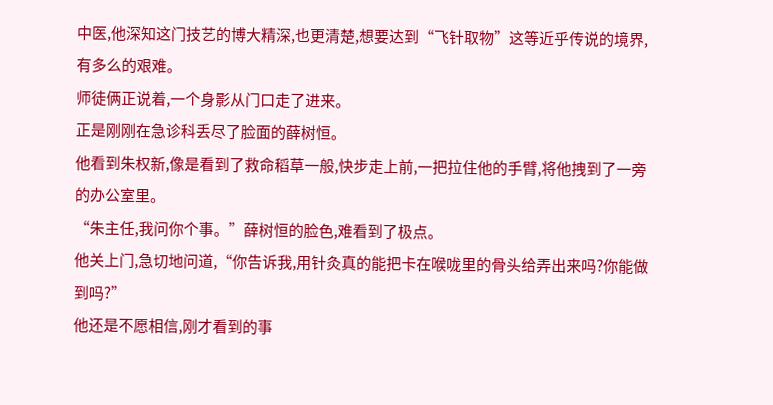中医,他深知这门技艺的博大精深,也更清楚,想要达到“飞针取物”这等近乎传说的境界,有多么的艰难。
师徒俩正说着,一个身影从门口走了进来。
正是刚刚在急诊科丢尽了脸面的薛树恒。
他看到朱权新,像是看到了救命稻草一般,快步走上前,一把拉住他的手臂,将他拽到了一旁的办公室里。
“朱主任,我问你个事。”薛树恒的脸色,难看到了极点。
他关上门,急切地问道,“你告诉我,用针灸真的能把卡在喉咙里的骨头给弄出来吗?你能做到吗?”
他还是不愿相信,刚才看到的事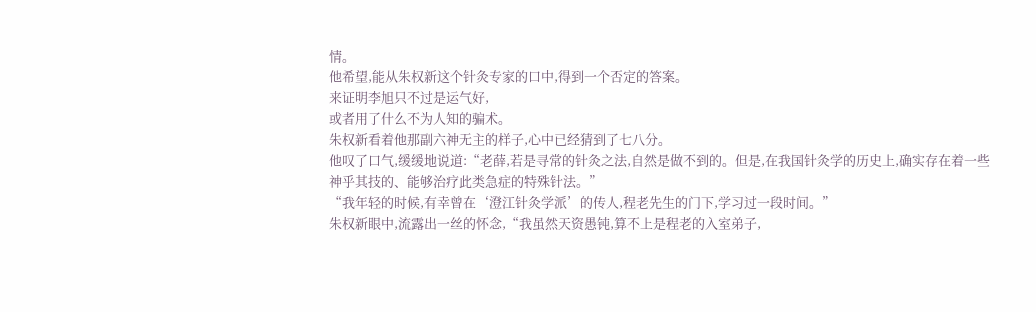情。
他希望,能从朱权新这个针灸专家的口中,得到一个否定的答案。
来证明李旭只不过是运气好,
或者用了什么不为人知的骗术。
朱权新看着他那副六神无主的样子,心中已经猜到了七八分。
他叹了口气,缓缓地说道:“老薛,若是寻常的针灸之法,自然是做不到的。但是,在我国针灸学的历史上,确实存在着一些神乎其技的、能够治疗此类急症的特殊针法。”
“我年轻的时候,有幸曾在‘澄江针灸学派’的传人,程老先生的门下,学习过一段时间。”
朱权新眼中,流露出一丝的怀念,“我虽然天资愚钝,算不上是程老的入室弟子,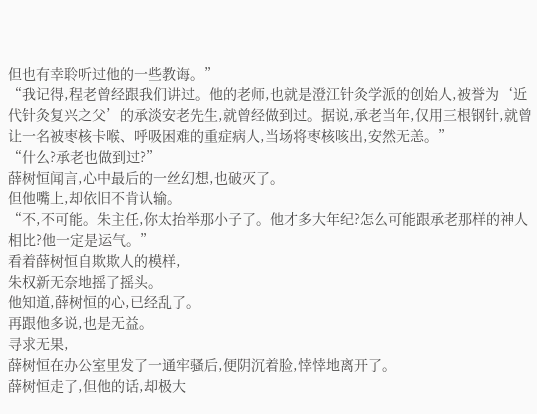但也有幸聆听过他的一些教诲。”
“我记得,程老曾经跟我们讲过。他的老师,也就是澄江针灸学派的创始人,被誉为‘近代针灸复兴之父’的承淡安老先生,就曾经做到过。据说,承老当年,仅用三根钢针,就曾让一名被枣核卡喉、呼吸困难的重症病人,当场将枣核咳出,安然无恙。”
“什么?承老也做到过?”
薛树恒闻言,心中最后的一丝幻想,也破灭了。
但他嘴上,却依旧不肯认输。
“不,不可能。朱主任,你太抬举那小子了。他才多大年纪?怎么可能跟承老那样的神人相比?他一定是运气。”
看着薛树恒自欺欺人的模样,
朱权新无奈地摇了摇头。
他知道,薛树恒的心,已经乱了。
再跟他多说,也是无益。
寻求无果,
薛树恒在办公室里发了一通牢骚后,便阴沉着脸,悻悻地离开了。
薛树恒走了,但他的话,却极大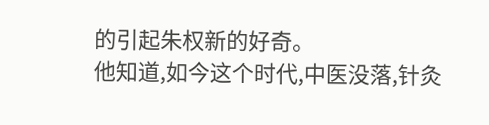的引起朱权新的好奇。
他知道,如今这个时代,中医没落,针灸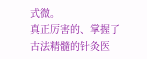式微。
真正厉害的、掌握了古法精髓的针灸医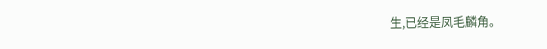生,已经是凤毛麟角。